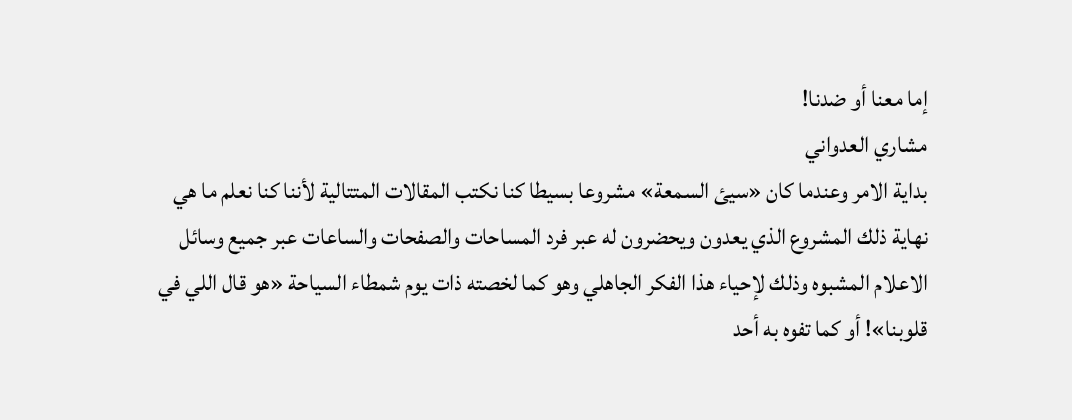إما معنا أو ضدنا!
مشاري العدواني
بداية الامر وعندما كان «سيئ السمعة» مشروعا بسيطا كنا نكتب المقالات المتتالية لأننا كنا نعلم ما هي نهاية ذلك المشروع الذي يعدون ويحضرون له عبر فرد المساحات والصفحات والساعات عبر جميع وسائل الاعلام المشبوه وذلك لإحياء هذا الفكر الجاهلي وهو كما لخصته ذات يوم شمطاء السياحة «هو قال اللي في قلوبنا»! أو كما تفوه به أحد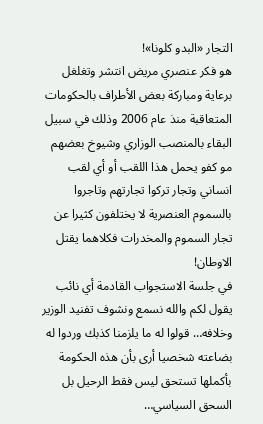التجار «البدو كلونا»!
هو فكر عنصري مريض انتشر وتغلغل برعاية ومباركة بعض الأطراف بالحكومات المتعاقبة منذ عام 2006 وذلك في سبيل البقاء بالمنصب الوزاري وشيوخ بعضهم مو كفو يحمل هذا اللقب أو أي لقب انساني وتجار تركوا تجارتهم وتاجروا بالسموم العنصرية لا يختلفون كثيرا عن تجار السموم والمخدرات فكلاهما يقتل الاوطان!
في جلسة الاستجواب القادمة أي نائب يقول لكم والله نسمع ونشوف تفنيد الوزير وخلافه… قولوا له ما يلزمنا كذبك وردوا له بضاعته شخصيا أرى بأن هذه الحكومة بأكملها تستحق ليس فقط الرحيل بل السحق السياسي…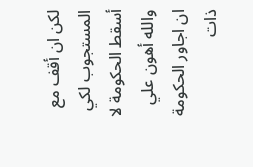لكن ان أقف مع المستجوب لكي أسقط الحكومة لا والله أهون علي ان اجاور الحكومة ذات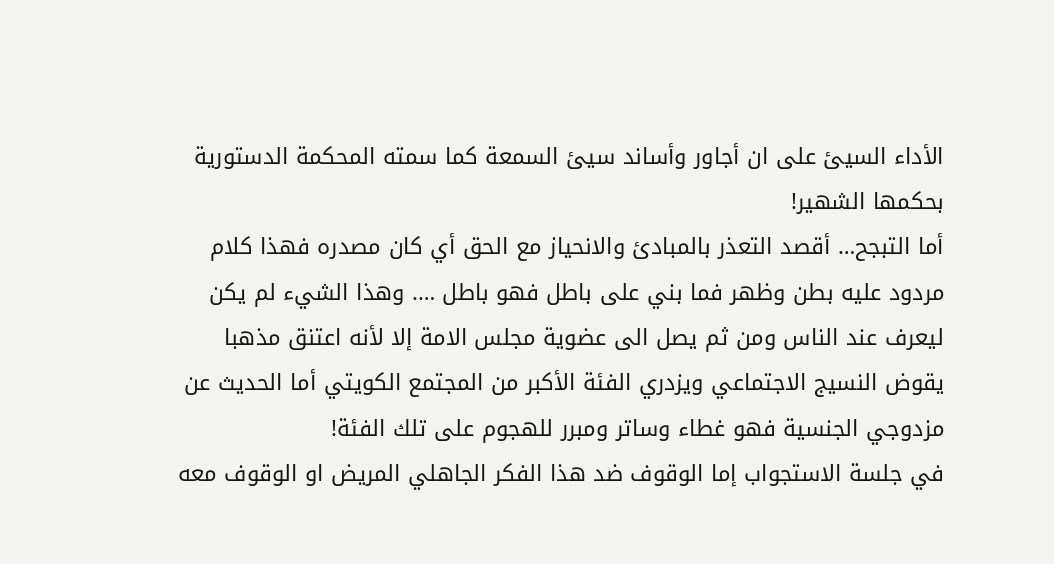الأداء السيئ على ان أجاور وأساند سيئ السمعة كما سمته المحكمة الدستورية بحكمها الشهير!
أما التبجح… أقصد التعذر بالمبادئ والانحياز مع الحق أي كان مصدره فهذا كلام مردود عليه بطن وظهر فما بني على باطل فهو باطل …. وهذا الشيء لم يكن ليعرف عند الناس ومن ثم يصل الى عضوية مجلس الامة إلا لأنه اعتنق مذهبا يقوض النسيج الاجتماعي ويزدري الفئة الأكبر من المجتمع الكويتي أما الحديث عن مزدوجي الجنسية فهو غطاء وساتر ومبرر للهجوم على تلك الفئة!
في جلسة الاستجواب إما الوقوف ضد هذا الفكر الجاهلي المريض او الوقوف معه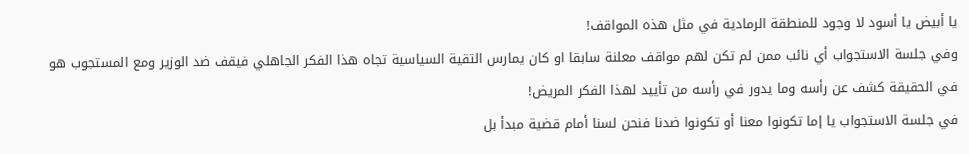يا أبيض يا أسود لا وجود للمنطقة الرمادية في مثل هذه المواقف!
وفي جلسة الاستجواب أي نائب ممن لم تكن لهم مواقف معلنة سابقا او كان يمارس التقية السياسية تجاه هذا الفكر الجاهلي فيقف ضد الوزير ومع المستجوب هو في الحقيقة كشف عن رأسه وما يدور في رأسه من تأييد لهذا الفكر المريض!
في جلسة الاستجواب يا إما تكونوا معنا أو تكونوا ضدنا فنحن لسنا أمام قضية مبدأ بل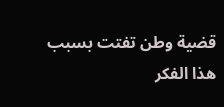قضية وطن تفتت بسبب هذا الفكر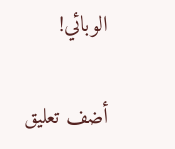الوبائي!

أضف تعليق